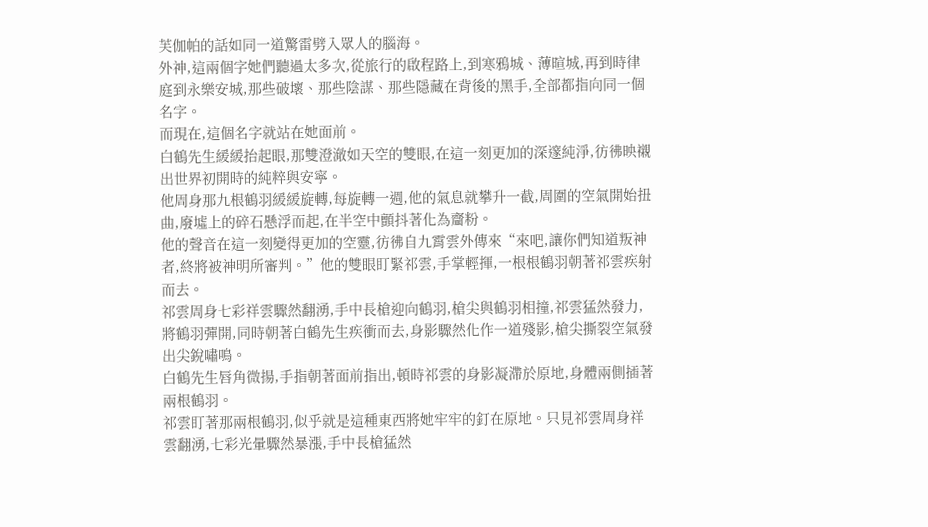芙伽帕的話如同一道驚雷劈入眾人的腦海。
外神,這兩個字她們聽過太多次,從旅行的啟程路上,到寒鴉城、薄暄城,再到時律庭到永樂安城,那些破壞、那些陰謀、那些隱藏在背後的黑手,全部都指向同一個名字。
而現在,這個名字就站在她面前。
白鶴先生緩緩抬起眼,那雙澄澈如天空的雙眼,在這一刻更加的深邃純淨,彷彿映襯出世界初開時的純粹與安寧。
他周身那九根鶴羽緩緩旋轉,每旋轉一週,他的氣息就攀升一截,周圍的空氣開始扭曲,廢墟上的碎石懸浮而起,在半空中顫抖著化為齏粉。
他的聲音在這一刻變得更加的空靈,彷彿自九霄雲外傳來“來吧,讓你們知道叛神者,終將被神明所審判。”他的雙眼盯緊祁雲,手掌輕揮,一根根鶴羽朝著祁雲疾射而去。
祁雲周身七彩祥雲驟然翻湧,手中長槍迎向鶴羽,槍尖與鶴羽相撞,祁雲猛然發力,將鶴羽彈開,同時朝著白鶴先生疾衝而去,身影驟然化作一道殘影,槍尖撕裂空氣發出尖銳嘯鳴。
白鶴先生唇角微揚,手指朝著面前指出,頓時祁雲的身影凝滯於原地,身體兩側插著兩根鶴羽。
祁雲盯著那兩根鶴羽,似乎就是這種東西將她牢牢的釘在原地。只見祁雲周身祥雲翻湧,七彩光暈驟然暴漲,手中長槍猛然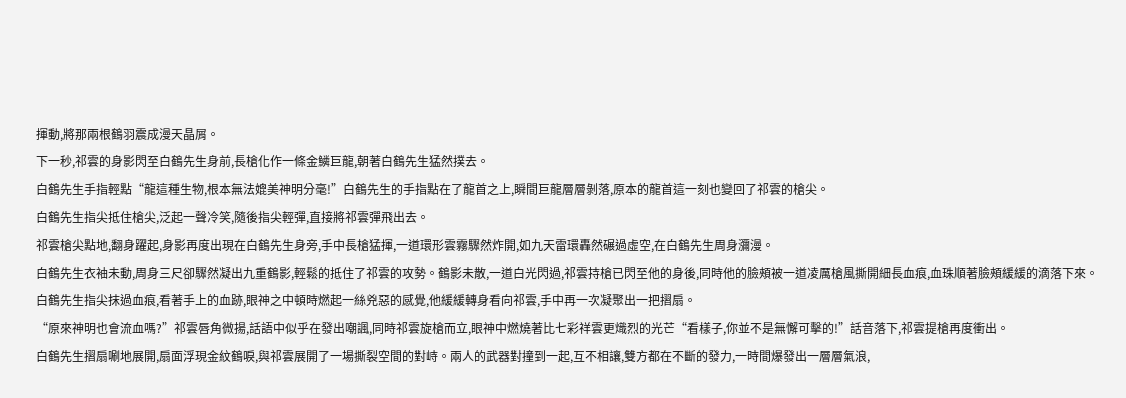揮動,將那兩根鶴羽震成漫天晶屑。
下一秒,祁雲的身影閃至白鶴先生身前,長槍化作一條金鱗巨龍,朝著白鶴先生猛然撲去。
白鶴先生手指輕點“龍這種生物,根本無法媲美神明分毫!”白鶴先生的手指點在了龍首之上,瞬間巨龍層層剝落,原本的龍首這一刻也變回了祁雲的槍尖。
白鶴先生指尖抵住槍尖,泛起一聲冷笑,隨後指尖輕彈,直接將祁雲彈飛出去。
祁雲槍尖點地,翻身躍起,身影再度出現在白鶴先生身旁,手中長槍猛揮,一道環形雲霧驟然炸開,如九天雷環轟然碾過虛空,在白鶴先生周身瀰漫。
白鶴先生衣袖未動,周身三尺卻驟然凝出九重鶴影,輕鬆的抵住了祁雲的攻勢。鶴影未散,一道白光閃過,祁雲持槍已閃至他的身後,同時他的臉頰被一道凌厲槍風撕開細長血痕,血珠順著臉頰緩緩的滴落下來。
白鶴先生指尖抹過血痕,看著手上的血跡,眼神之中頓時燃起一絲兇惡的感覺,他緩緩轉身看向祁雲,手中再一次凝聚出一把摺扇。
“原來神明也會流血嗎?”祁雲唇角微揚,話語中似乎在發出嘲諷,同時祁雲旋槍而立,眼神中燃燒著比七彩祥雲更熾烈的光芒“看樣子,你並不是無懈可擊的!”話音落下,祁雲提槍再度衝出。
白鶴先生摺扇唰地展開,扇面浮現金紋鶴唳,與祁雲展開了一場撕裂空間的對峙。兩人的武器對撞到一起,互不相讓,雙方都在不斷的發力,一時間爆發出一層層氣浪,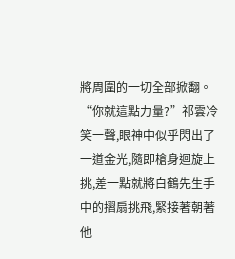將周圍的一切全部掀翻。
“你就這點力量?”祁雲冷笑一聲,眼神中似乎閃出了一道金光,隨即槍身迴旋上挑,差一點就將白鶴先生手中的摺扇挑飛,緊接著朝著他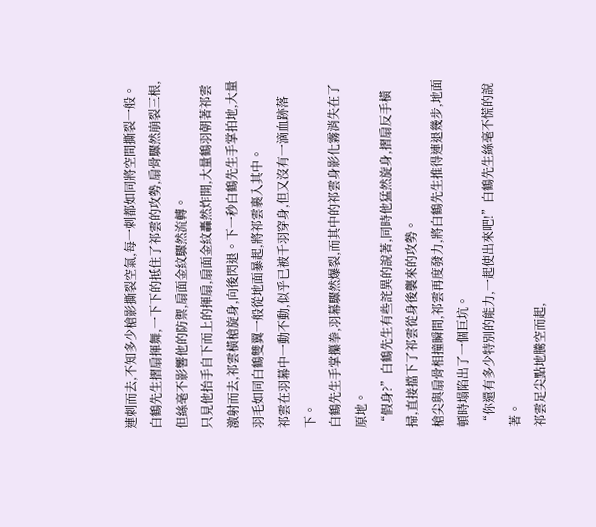連刺而去,不知多少槍影撕裂空氣,每一刺都如同將空間撕裂一般。
白鶴先生摺扇揮舞,一下下的抵住了祁雲的攻勢,扇骨驟然崩裂三根,但絲毫不影響他的防禦,扇面金紋驟然流轉。
只見他抬手自下而上的揮扇,扇面金紋轟然炸開,大量鶴羽朝著祁雲激射而去,祁雲橫槍旋身,向後閃退。下一秒白鶴先生手掌拍地,大量羽毛如同白鶴雙翼一般從地面暴起,將祁雲裹入其中。
祁雲在羽幕中一動不動,似乎已被千羽穿身,但又沒有一滴血跡落下。
白鶴先生手掌攥拳,羽幕驟然爆裂,而其中的祁雲身影化霧消失在了原地。
“假身?”白鶴先生有些詫異的說著,同時他猛然旋身,摺扇反手橫掃,直接擋下了祁雲從身後襲來的攻勢。
槍尖與扇骨相撞瞬間,祁雲再度發力,將白鶴先生推得連退幾步,地面頓時塌陷出了一個巨坑。
“你還有多少特別的能力,一起使出來吧!”白鶴先生絲毫不慌的說著。
祁雲足尖點地騰空而起,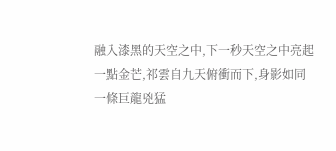融入漆黑的天空之中,下一秒天空之中亮起一點金芒,祁雲自九天俯衝而下,身影如同一條巨龍兇猛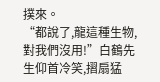撲來。
“都說了,龍這種生物,對我們沒用!”白鶴先生仰首冷笑,摺扇猛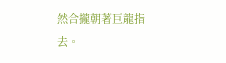然合攏朝著巨龍指去。